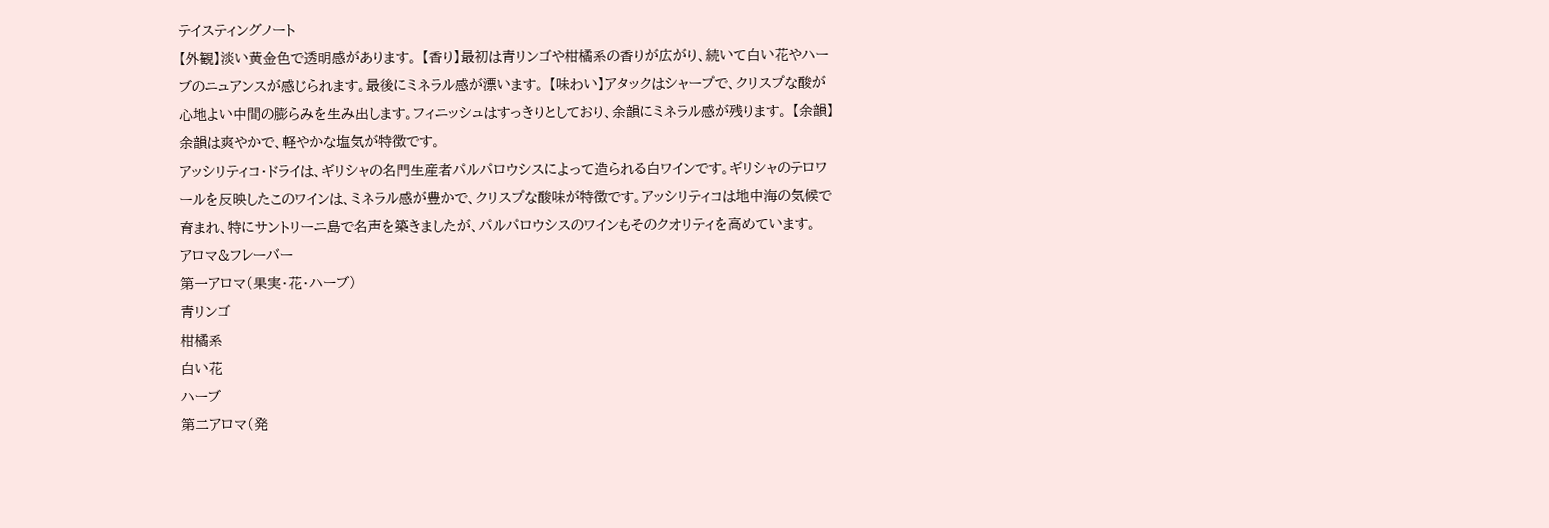テイスティングノート
【外観】淡い黄金色で透明感があります。 【香り】最初は青リンゴや柑橘系の香りが広がり、続いて白い花やハーブのニュアンスが感じられます。最後にミネラル感が漂います。 【味わい】アタックはシャープで、クリスプな酸が心地よい中間の膨らみを生み出します。フィニッシュはすっきりとしており、余韻にミネラル感が残ります。 【余韻】余韻は爽やかで、軽やかな塩気が特徴です。
アッシリティコ・ドライは、ギリシャの名門生産者パルパロウシスによって造られる白ワインです。ギリシャのテロワールを反映したこのワインは、ミネラル感が豊かで、クリスプな酸味が特徴です。アッシリティコは地中海の気候で育まれ、特にサントリーニ島で名声を築きましたが、パルパロウシスのワインもそのクオリティを高めています。
アロマ&フレーバー
第一アロマ(果実・花・ハーブ)
青リンゴ
柑橘系
白い花
ハーブ
第二アロマ(発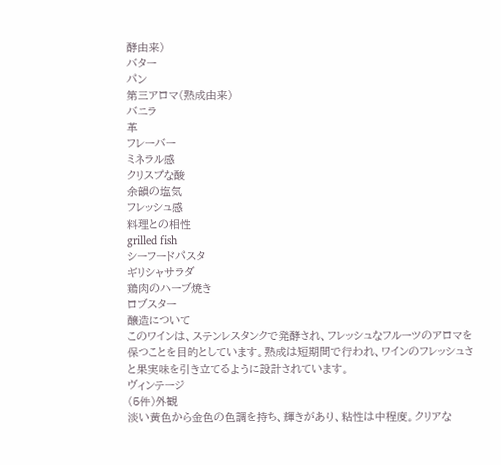酵由来)
バター
パン
第三アロマ(熟成由来)
バニラ
革
フレーバー
ミネラル感
クリスプな酸
余韻の塩気
フレッシュ感
料理との相性
grilled fish
シーフードパスタ
ギリシャサラダ
鶏肉のハーブ焼き
ロブスター
醸造について
このワインは、ステンレスタンクで発酵され、フレッシュなフルーツのアロマを保つことを目的としています。熟成は短期間で行われ、ワインのフレッシュさと果実味を引き立てるように設計されています。
ヴィンテージ
(5件)外観
淡い黄色から金色の色調を持ち、輝きがあり、粘性は中程度。クリアな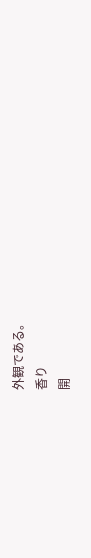外観である。
香り
開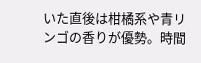いた直後は柑橘系や青リンゴの香りが優勢。時間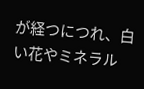が経つにつれ、白い花やミネラル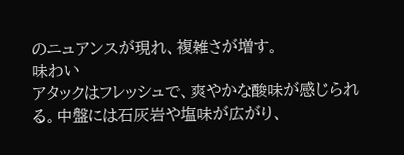のニュアンスが現れ、複雑さが増す。
味わい
アタックはフレッシュで、爽やかな酸味が感じられる。中盤には石灰岩や塩味が広がり、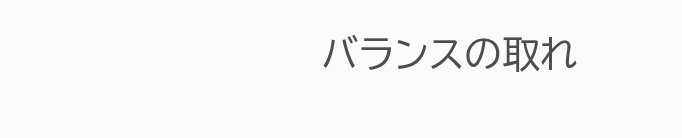バランスの取れ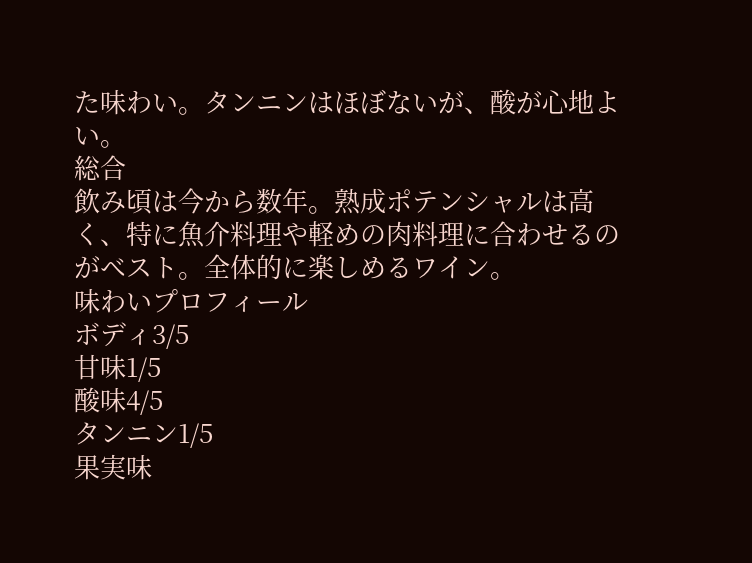た味わい。タンニンはほぼないが、酸が心地よい。
総合
飲み頃は今から数年。熟成ポテンシャルは高く、特に魚介料理や軽めの肉料理に合わせるのがベスト。全体的に楽しめるワイン。
味わいプロフィール
ボディ3/5
甘味1/5
酸味4/5
タンニン1/5
果実味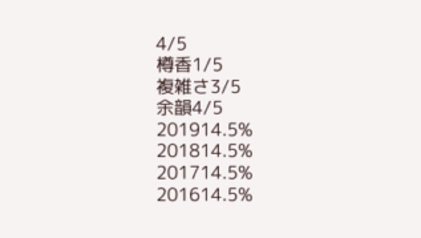4/5
樽香1/5
複雑さ3/5
余韻4/5
201914.5%
201814.5%
201714.5%
201614.5%